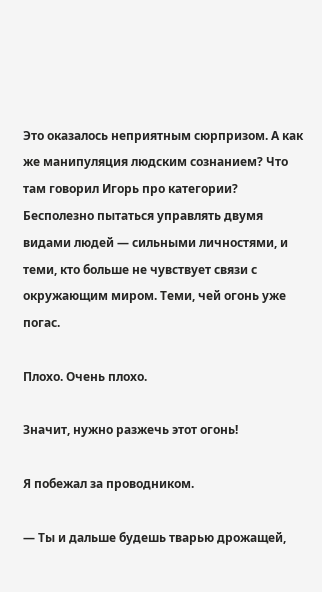Это оказалось неприятным сюрпризом. А как же манипуляция людским сознанием? Что там говорил Игорь про категории? Бесполезно пытаться управлять двумя видами людей — сильными личностями, и теми, кто больше не чувствует связи с окружающим миром. Теми, чей огонь уже погас.

Плохо. Очень плохо.

Значит, нужно разжечь этот огонь!

Я побежал за проводником.

— Ты и дальше будешь тварью дрожащей,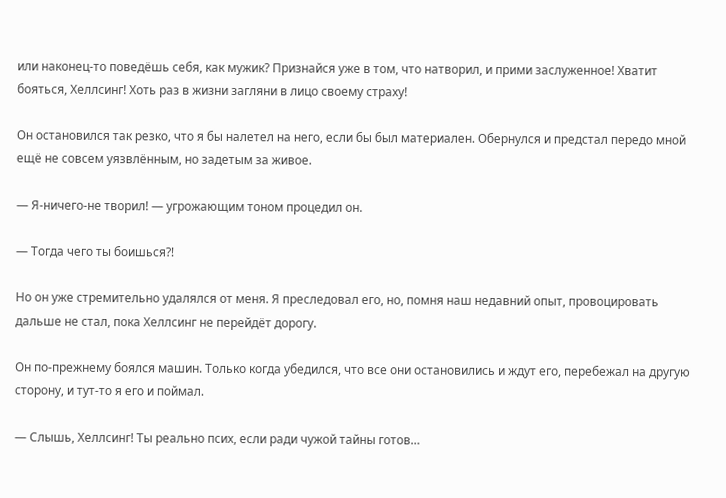или наконец-то поведёшь себя, как мужик? Признайся уже в том, что натворил, и прими заслуженное! Хватит бояться, Хеллсинг! Хоть раз в жизни загляни в лицо своему страху!

Он остановился так резко, что я бы налетел на него, если бы был материален. Обернулся и предстал передо мной ещё не совсем уязвлённым, но задетым за живое.

— Я-ничего-не творил! — угрожающим тоном процедил он.

— Тогда чего ты боишься?!

Но он уже стремительно удалялся от меня. Я преследовал его, но, помня наш недавний опыт, провоцировать дальше не стал, пока Хеллсинг не перейдёт дорогу.

Он по-прежнему боялся машин. Только когда убедился, что все они остановились и ждут его, перебежал на другую сторону, и тут-то я его и поймал.

— Слышь, Хеллсинг! Ты реально псих, если ради чужой тайны готов…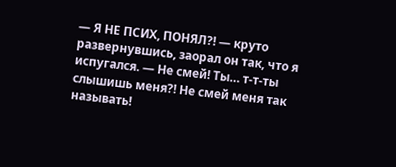— Я НЕ ПСИХ, ПОНЯЛ?! — круто развернувшись, заорал он так, что я испугался. — Не смей! Ты… т-т-ты слышишь меня?! Не смей меня так называть!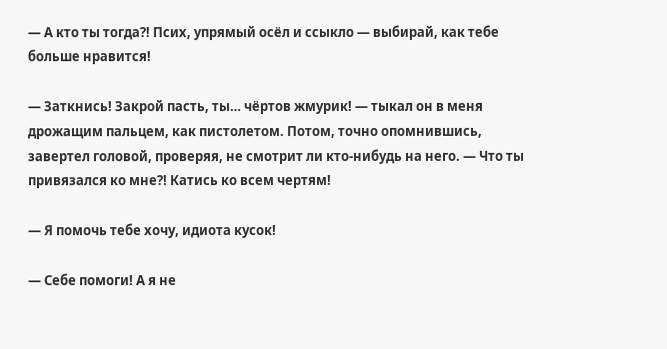— А кто ты тогда?! Псих, упрямый осёл и ссыкло — выбирай, как тебе больше нравится!

— Заткнись! Закрой пасть, ты… чёртов жмурик! — тыкал он в меня дрожащим пальцем, как пистолетом. Потом, точно опомнившись, завертел головой, проверяя, не смотрит ли кто-нибудь на него. — Что ты привязался ко мне?! Катись ко всем чертям!

— Я помочь тебе хочу, идиота кусок!

— Себе помоги! А я не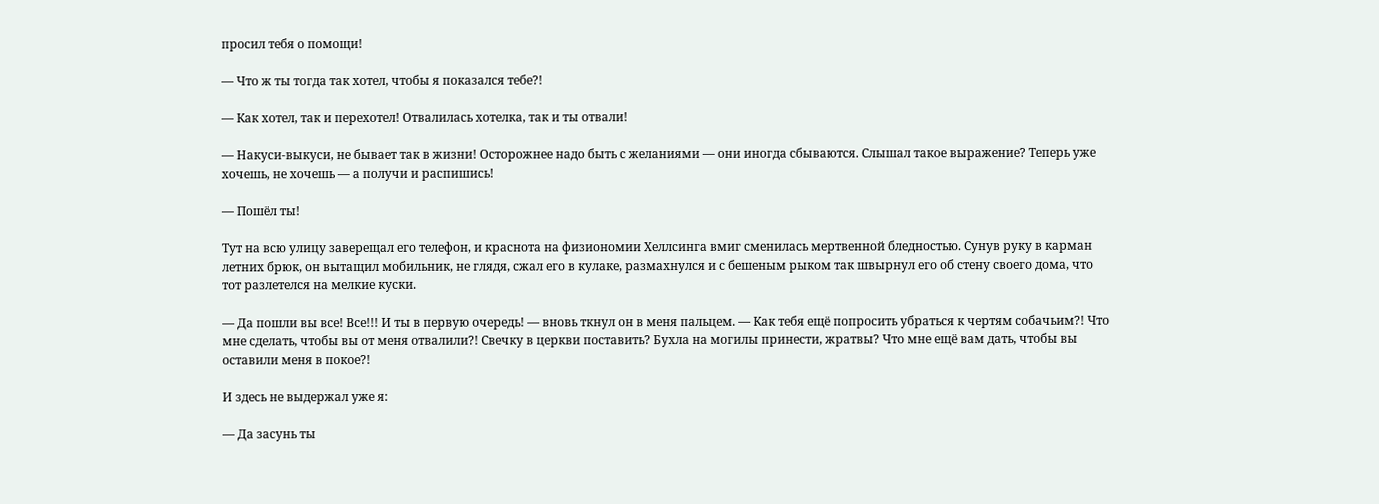просил тебя о помощи!

— Что ж ты тогда так хотел, чтобы я показался тебе?!

— Как хотел, так и перехотел! Отвалилась хотелка, так и ты отвали!

— Накуси-выкуси, не бывает так в жизни! Осторожнее надо быть с желаниями — они иногда сбываются. Слышал такое выражение? Теперь уже хочешь, не хочешь — а получи и распишись!

— Пошёл ты!

Тут на всю улицу заверещал его телефон, и краснота на физиономии Хеллсинга вмиг сменилась мертвенной бледностью. Сунув руку в карман летних брюк, он вытащил мобильник, не глядя, сжал его в кулаке, размахнулся и с бешеным рыком так швырнул его об стену своего дома, что тот разлетелся на мелкие куски.

— Да пошли вы все! Все!!! И ты в первую очередь! — вновь ткнул он в меня пальцем. — Как тебя ещё попросить убраться к чертям собачьим?! Что мне сделать, чтобы вы от меня отвалили?! Свечку в церкви поставить? Бухла на могилы принести, жратвы? Что мне ещё вам дать, чтобы вы оставили меня в покое?!

И здесь не выдержал уже я:

— Да засунь ты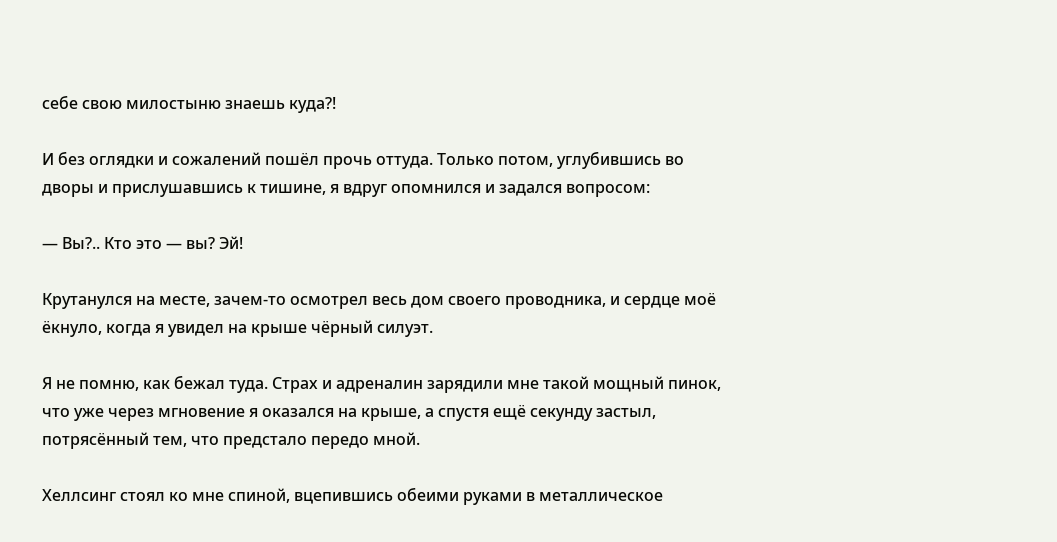себе свою милостыню знаешь куда?!

И без оглядки и сожалений пошёл прочь оттуда. Только потом, углубившись во дворы и прислушавшись к тишине, я вдруг опомнился и задался вопросом:

— Вы?.. Кто это — вы? Эй!

Крутанулся на месте, зачем-то осмотрел весь дом своего проводника, и сердце моё ёкнуло, когда я увидел на крыше чёрный силуэт.

Я не помню, как бежал туда. Страх и адреналин зарядили мне такой мощный пинок, что уже через мгновение я оказался на крыше, а спустя ещё секунду застыл, потрясённый тем, что предстало передо мной.

Хеллсинг стоял ко мне спиной, вцепившись обеими руками в металлическое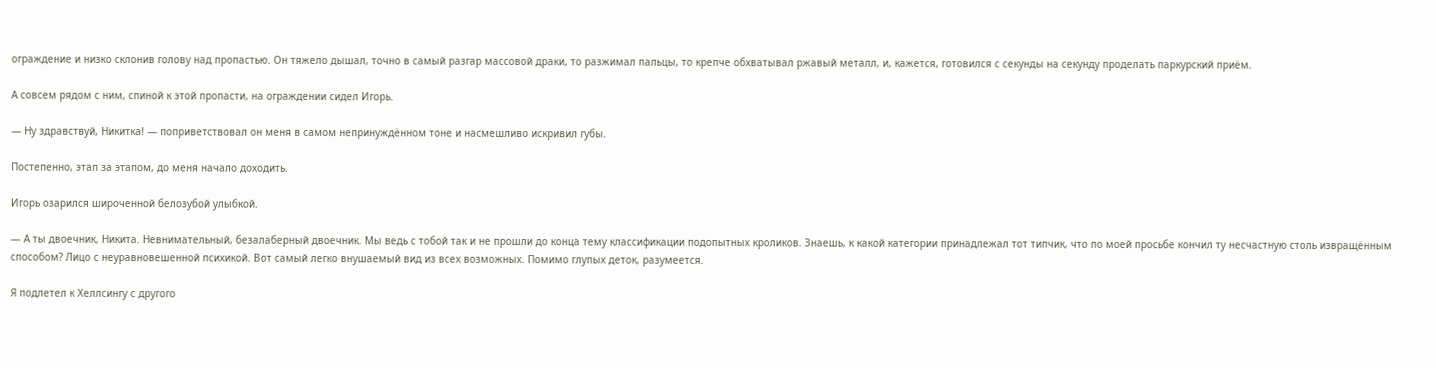ограждение и низко склонив голову над пропастью. Он тяжело дышал, точно в самый разгар массовой драки, то разжимал пальцы, то крепче обхватывал ржавый металл, и, кажется, готовился с секунды на секунду проделать паркурский приём.

А совсем рядом с ним, спиной к этой пропасти, на ограждении сидел Игорь.

— Ну здравствуй, Никитка! — поприветствовал он меня в самом непринуждённом тоне и насмешливо искривил губы.

Постепенно, этап за этапом, до меня начало доходить.

Игорь озарился широченной белозубой улыбкой.

— А ты двоечник, Никита. Невнимательный, безалаберный двоечник. Мы ведь с тобой так и не прошли до конца тему классификации подопытных кроликов. Знаешь, к какой категории принадлежал тот типчик, что по моей просьбе кончил ту несчастную столь извращённым способом? Лицо с неуравновешенной психикой. Вот самый легко внушаемый вид из всех возможных. Помимо глупых деток, разумеется.

Я подлетел к Хеллсингу с другого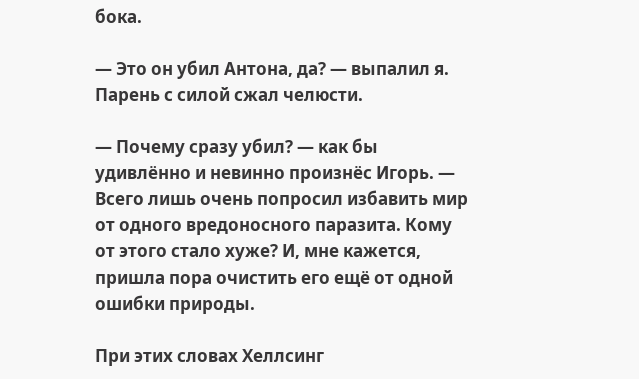бока.

— Это он убил Антона, да? — выпалил я. Парень с силой сжал челюсти.

— Почему сразу убил? — как бы удивлённо и невинно произнёс Игорь. — Всего лишь очень попросил избавить мир от одного вредоносного паразита. Кому от этого стало хуже? И, мне кажется, пришла пора очистить его ещё от одной ошибки природы.

При этих словах Хеллсинг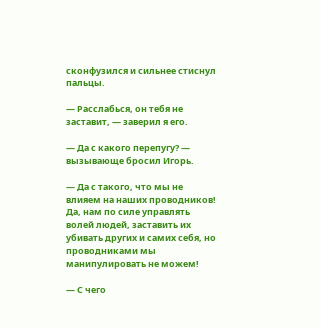сконфузился и сильнее стиснул пальцы.

— Расслабься, он тебя не заставит, — заверил я его.

— Да с какого перепугу? — вызывающе бросил Игорь.

— Да с такого, что мы не влияем на наших проводников! Да, нам по силе управлять волей людей, заставить их убивать других и самих себя, но проводниками мы манипулировать не можем!

— С чего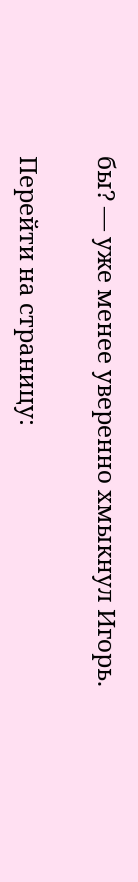бы? — уже менее уверенно хмыкнул Игорь.

Перейти на страницу: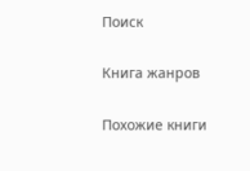Поиск

Книга жанров

Похожие книги